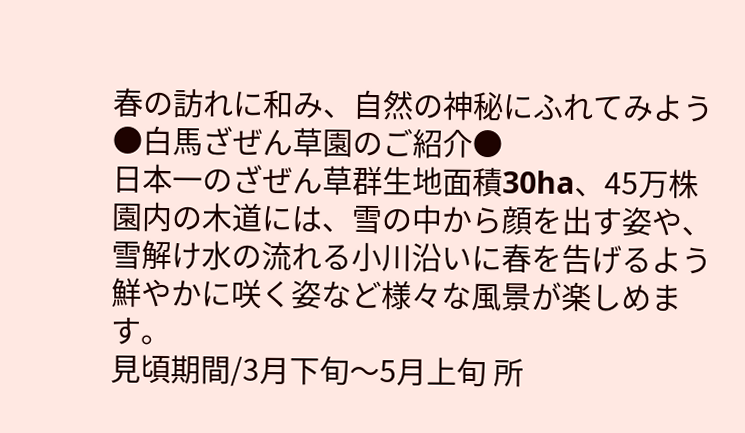春の訪れに和み、自然の神秘にふれてみよう
●白馬ざぜん草園のご紹介●
日本一のざぜん草群生地面積30ha、45万株
園内の木道には、雪の中から顔を出す姿や、雪解け水の流れる小川沿いに春を告げるよう鮮やかに咲く姿など様々な風景が楽しめます。
見頃期間/3月下旬〜5月上旬 所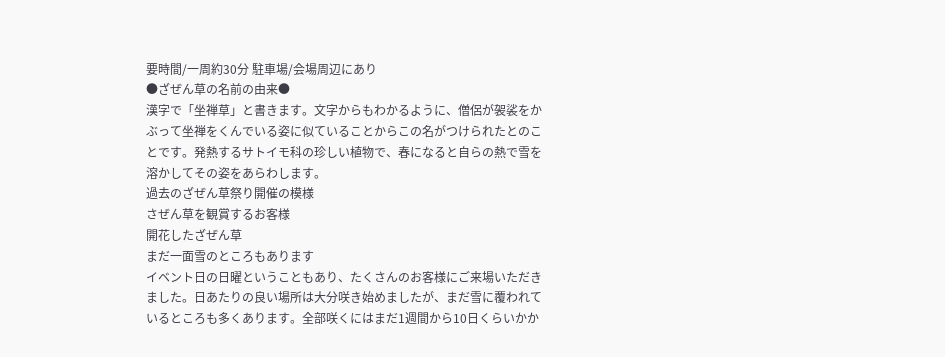要時間/一周約30分 駐車場/会場周辺にあり
●ざぜん草の名前の由来●
漢字で「坐禅草」と書きます。文字からもわかるように、僧侶が袈裟をかぶって坐禅をくんでいる姿に似ていることからこの名がつけられたとのことです。発熱するサトイモ科の珍しい植物で、春になると自らの熱で雪を溶かしてその姿をあらわします。
過去のざぜん草祭り開催の模様
さぜん草を観賞するお客様
開花したざぜん草
まだ一面雪のところもあります
イベント日の日曜ということもあり、たくさんのお客様にご来場いただきました。日あたりの良い場所は大分咲き始めましたが、まだ雪に覆われているところも多くあります。全部咲くにはまだ1週間から10日くらいかか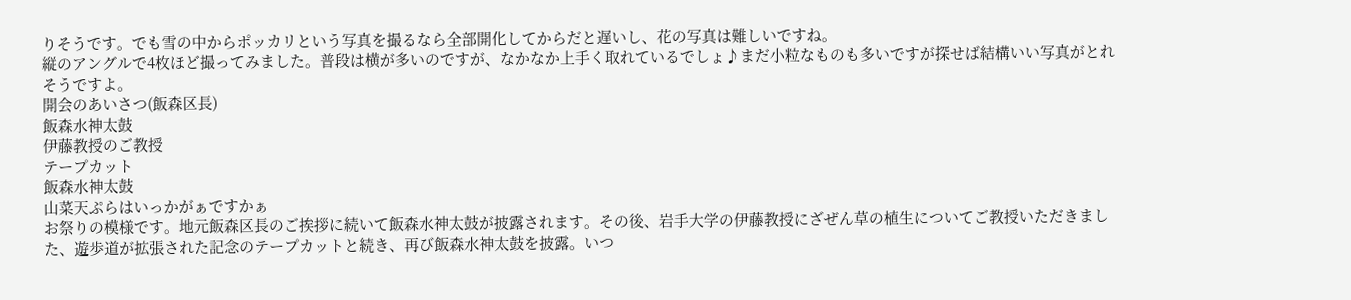りそうです。でも雪の中からポッカリという写真を撮るなら全部開化してからだと遅いし、花の写真は難しいですね。
縦のアングルで4枚ほど撮ってみました。普段は横が多いのですが、なかなか上手く取れているでしょ♪まだ小粒なものも多いですが探せば結構いい写真がとれそうですよ。
開会のあいさつ(飯森区長)
飯森水神太鼓
伊藤教授のご教授
テープカット
飯森水神太鼓
山菜天ぷらはいっかがぁですかぁ
お祭りの模様です。地元飯森区長のご挨拶に続いて飯森水神太鼓が披露されます。その後、岩手大学の伊藤教授にざぜん草の植生についてご教授いただきました、遊歩道が拡張された記念のテープカットと続き、再び飯森水神太鼓を披露。いつ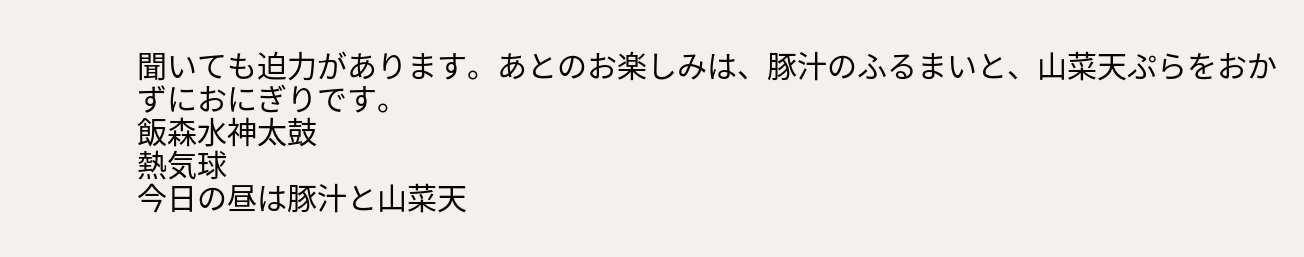聞いても迫力があります。あとのお楽しみは、豚汁のふるまいと、山菜天ぷらをおかずにおにぎりです。
飯森水神太鼓
熱気球
今日の昼は豚汁と山菜天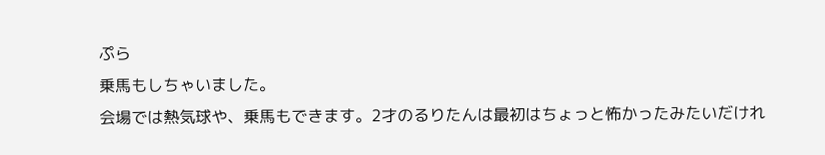ぷら
乗馬もしちゃいました。
会場では熱気球や、乗馬もできます。2才のるりたんは最初はちょっと怖かったみたいだけれ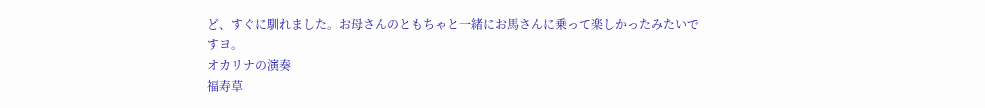ど、すぐに馴れました。お母さんのともちゃと一緒にお馬さんに乗って楽しかったみたいですヨ。
オカリナの演奏
福寿草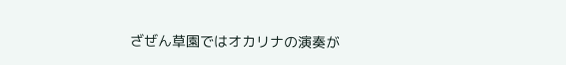ざぜん草園ではオカリナの演奏が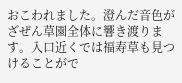おこわれました。澄んだ音色がざぜん草園全体に響き渡ります。入口近くでは福寿草も見つけることがで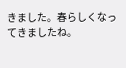きました。春らしくなってきましたね。